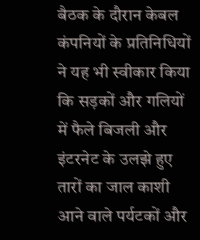बैठक के दौरान केबल कंपनियों के प्रतिनिधियों ने यह भी स्वीकार किया कि सड़कों और गलियों में फैले बिजली और इंटरनेट के उलझे हुए तारों का जाल काशी आने वाले पर्यटकों और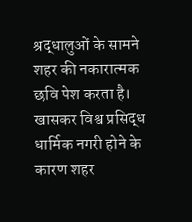श्रद्धालुओं के सामने शहर की नकारात्मक छवि पेश करता है। खासकर विश्व प्रसिद्ध धार्मिक नगरी होने के कारण शहर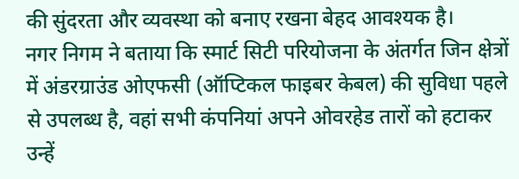की सुंदरता और व्यवस्था को बनाए रखना बेहद आवश्यक है।
नगर निगम ने बताया कि स्मार्ट सिटी परियोजना के अंतर्गत जिन क्षेत्रों में अंडरग्राउंड ओएफसी (ऑप्टिकल फाइबर केबल) की सुविधा पहले से उपलब्ध है, वहां सभी कंपनियां अपने ओवरहेड तारों को हटाकर उन्हें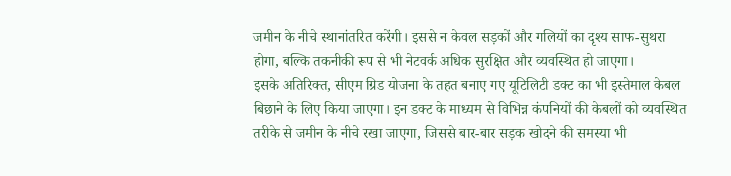जमीन के नीचे स्थानांतरित करेंगी। इससे न केवल सड़कों और गलियों का दृश्य साफ-सुथरा होगा, बल्कि तकनीकी रूप से भी नेटवर्क अधिक सुरक्षित और व्यवस्थित हो जाएगा।
इसके अतिरिक्त, सीएम ग्रिड योजना के तहत बनाए गए यूटिलिटी डक्ट का भी इस्तेमाल केबल बिछाने के लिए किया जाएगा। इन डक्ट के माध्यम से विभिन्न कंपनियों की केबलों को व्यवस्थित तरीके से जमीन के नीचे रखा जाएगा, जिससे बार-बार सड़क खोदने की समस्या भी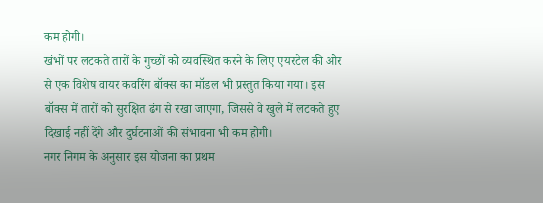कम होगी।
खंभों पर लटकते तारों के गुच्छों को व्यवस्थित करने के लिए एयरटेल की ओर से एक विशेष वायर कवरिंग बॉक्स का मॉडल भी प्रस्तुत किया गया। इस बॉक्स में तारों को सुरक्षित ढंग से रखा जाएगा, जिससे वे खुले में लटकते हुए दिखाई नहीं देंगे और दुर्घटनाओं की संभावना भी कम होगी।
नगर निगम के अनुसार इस योजना का प्रथम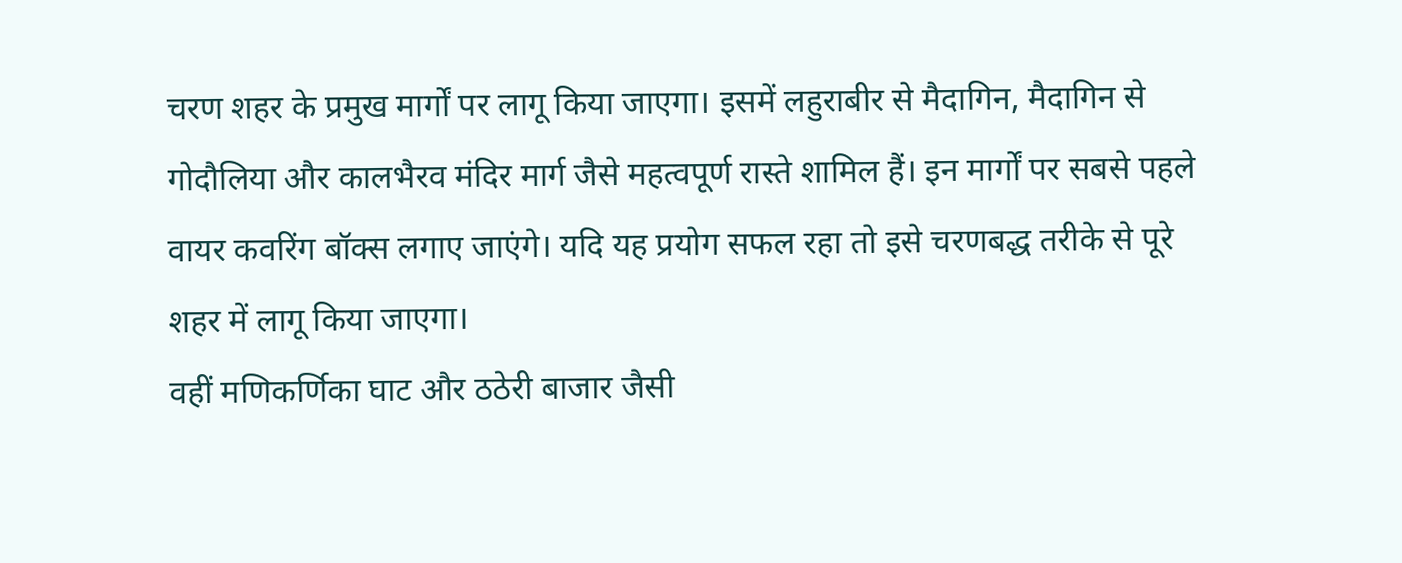चरण शहर के प्रमुख मार्गों पर लागू किया जाएगा। इसमें लहुराबीर से मैदागिन, मैदागिन से गोदौलिया और कालभैरव मंदिर मार्ग जैसे महत्वपूर्ण रास्ते शामिल हैं। इन मार्गों पर सबसे पहले वायर कवरिंग बॉक्स लगाए जाएंगे। यदि यह प्रयोग सफल रहा तो इसे चरणबद्ध तरीके से पूरे शहर में लागू किया जाएगा।
वहीं मणिकर्णिका घाट और ठठेरी बाजार जैसी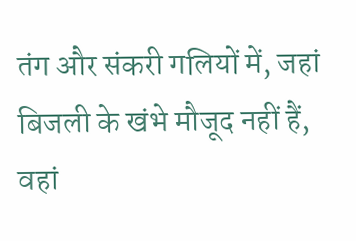तंग और संकरी गलियों में, जहां बिजली के खंभे मौजूद नहीं हैं, वहां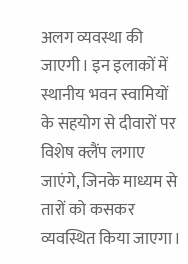अलग व्यवस्था की जाएगी। इन इलाकों में स्थानीय भवन स्वामियों के सहयोग से दीवारों पर विशेष क्लैंप लगाए जाएंगे, जिनके माध्यम से तारों को कसकर व्यवस्थित किया जाएगा।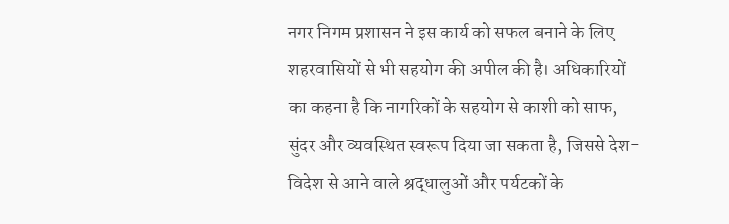नगर निगम प्रशासन ने इस कार्य को सफल बनाने के लिए शहरवासियों से भी सहयोग की अपील की है। अधिकारियों का कहना है कि नागरिकों के सहयोग से काशी को साफ, सुंदर और व्यवस्थित स्वरूप दिया जा सकता है, जिससे देश-विदेश से आने वाले श्रद्धालुओं और पर्यटकों के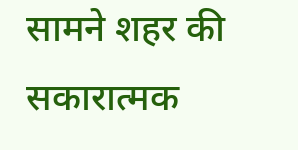सामने शहर की सकारात्मक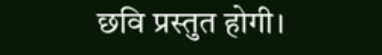छवि प्रस्तुत होगी।